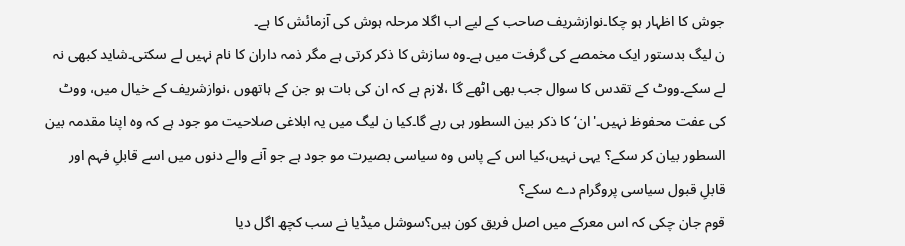جوش کا اظہار ہو چکا۔نوازشریف صاحب کے لیے اب اگلا مرحلہ ہوش کی آزمائش کا ہے۔
ن لیگ بدستور ایک مخمصے کی گرفت میں ہے۔وہ سازش کا ذکر کرتی ہے مگر ذمہ داران کا نام نہیں لے سکتی۔شاید کبھی نہ لے سکے۔ووٹ کے تقدس کا سوال جب بھی اٹھے گا ،لازم ہے کہ ان کی بات ہو جن کے ہاتھوں ،نوازشریف کے خیال میں، ووٹ کی عفت محفوظ نہیں۔'ان‘ کا ذکر بین السطور ہی رہے گا۔کیا ن لیگ میں یہ ابلاغی صلاحیت مو جود ہے کہ وہ اپنا مقدمہ بین السطور بیان کر سکے؟ یہی نہیں،کیا اس کے پاس وہ سیاسی بصیرت مو جود ہے جو آنے والے دنوں میں اسے قابلِ فہم اور قابلِ قبول سیاسی پروگرام دے سکے؟
قوم جان چکی کہ اس معرکے میں اصل فریق کون ہیں؟سوشل میڈیا نے سب کچھ اگل دیا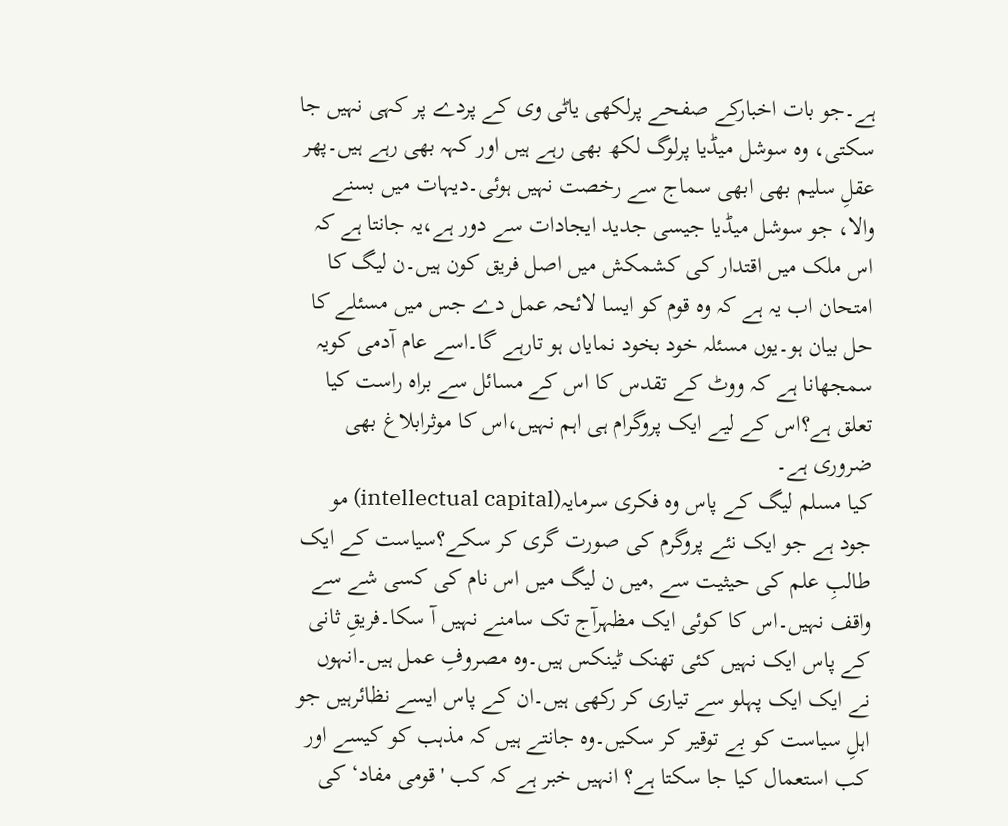ہے۔جو بات اخبارکے صفحے پرلکھی یاٹی وی کے پردے پر کہی نہیں جا سکتی، وہ سوشل میڈیا پرلوگ لکھ بھی رہے ہیں اور کہہ بھی رہے ہیں۔پھر عقلِ سلیم بھی ابھی سماج سے رخصت نہیں ہوئی۔دیہات میں بسنے والا، جو سوشل میڈیا جیسی جدید ایجادات سے دور ہے،یہ جانتا ہے کہ اس ملک میں اقتدار کی کشمکش میں اصل فریق کون ہیں۔ن لیگ کا امتحان اب یہ ہے کہ وہ قوم کو ایسا لائحہ عمل دے جس میں مسئلے کا حل بیان ہو۔یوں مسئلہ خود بخود نمایاں ہو تارہے گا۔اسے عام آدمی کویہ سمجھانا ہے کہ ووٹ کے تقدس کا اس کے مسائل سے براہ راست کیا تعلق ہے؟اس کے لیے ایک پروگرام ہی اہم نہیں،اس کا موثرابلاغ بھی ضروری ہے۔
کیا مسلم لیگ کے پاس وہ فکری سرمایہ(intellectual capital) مو جود ہے جو ایک نئے پروگرم کی صورت گری کر سکے؟سیاست کے ایک طالبِ علم کی حیثیت سے ,میں ن لیگ میں اس نام کی کسی شے سے واقف نہیں۔اس کا کوئی ایک مظہرآج تک سامنے نہیں آ سکا۔فریقِ ثانی کے پاس ایک نہیں کئی تھنک ٹینکس ہیں۔وہ مصروفِ عمل ہیں۔انہوں نے ایک ایک پہلو سے تیاری کر رکھی ہیں۔ان کے پاس ایسے نظائرہیں جو اہلِ سیاست کو بے توقیر کر سکیں۔وہ جانتے ہیں کہ مذہب کو کیسے اور کب استعمال کیا جا سکتا ہے؟ انہیں خبر ہے کہ کب 'قومی مفاد‘ کی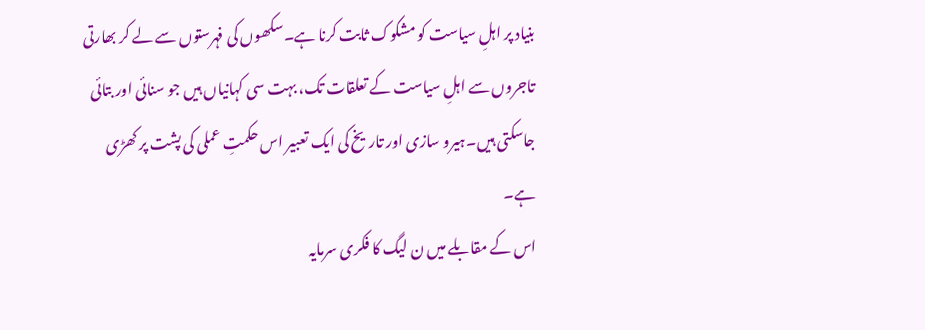بنیاد پر اہلِ سیاست کو مشکوک ثابت کرنا ہے۔سکھوں کی فہرستوں سے لے کر بھارتی تاجروں سے اہلِ سیاست کے تعلقات تک، بہت سی کہانیاں ہیں جو سنائی اور بتائی جاسکتی ہیں۔ہیرو سازی اور تاریخ کی ایک تعبیر اس حکمتِ عملی کی پشت پر کھڑی ہے۔
اس کے مقابلے میں ن لیگ کا فکری سرمایہ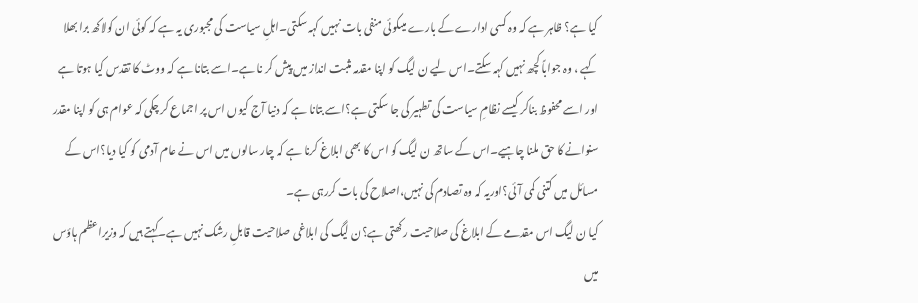کیا ہے؟ ظاہر ہے کہ وہ کسی ادارے کے بارے میںکوئی منفی بات نہیں کہہ سکتی۔اہلِ سیاست کی مجبوری یہ ہے کہ کوئی ان کولاکھ برا بھلا کہے ، وہ جواباً کچھ نہیں کہہ سکتے۔اس لیے ن لیگ کو اپنا مقدمہ مثبت انداز میں پیش کر نا ہے۔اسے بتانا ہے کہ ووٹ کا تقدس کیا ہوتا ہے اور اسے محفوظ بناکر کیسے نظامِ سیاست کی تطہیر کی جا سکتی ہے؟اسے بتانا ہے کہ دنیا آج کیوں اس پر اجماع کر چکی کہ عوام ہی کو اپنا مقدر سنوانے کا حق ملنا چاہیے۔اس کے ساتھ ن لیگ کو اس کا بھی ابلاغ کرنا ہے کہ چار سالوں میں اس نے عام آدمی کو کیا دیا؟اس کے مسائل میں کتنی کمی آئی؟اوریہ کہ وہ تصادم کی نہیں،اصلاح کی بات کررہی ہے۔
کیا ن لیگ اس مقدمے کے ابلاغ کی صلاحیت رکھتی ہے؟ن لیگ کی ابلاغی صلاحیت قابلِ رشک نہیں ہے۔کہتے ہیں کہ وزیراعظم ہاؤس میں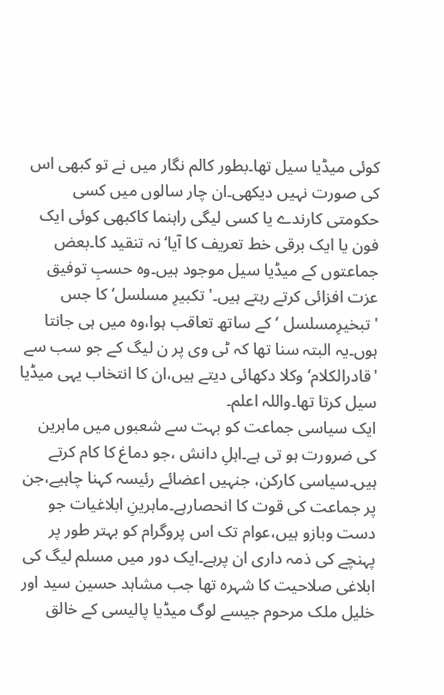کوئی میڈیا سیل تھا۔بطور کالم نگار میں نے تو کبھی اس کی صورت نہیں دیکھی۔ان چار سالوں میں کسی حکومتی کارندے یا کسی لیگی راہنما کاکبھی کوئی ایک فون یا ایک برقی خط تعریف کا آیا‘ نہ تنقید کا۔بعض جماعتوں کے میڈیا سیل موجود ہیں۔وہ حسبِ توفیق عزت افزائی کرتے رہتے ہیں۔'تکبیرِ مسلسل‘ کا جس 'تبخیرِمسلسل ‘کے ساتھ تعاقب ہوا،وہ میں ہی جانتا ہوں۔یہ البتہ سنا تھا کہ ٹی وی پر ن لیگ کے جو سب سے 'قادرالکلام‘ وکلا دکھائی دیتے ہیں،ان کا انتخاب یہی میڈیا سیل کرتا تھا۔واللہ اعلم۔
ایک سیاسی جماعت کو بہت سے شعبوں میں ماہرین کی ضرورت ہو تی ہے۔اہلِ دانش ،جو دماغ کا کام کرتے ہیں۔سیاسی کارکن، جنہیں اعضائے رئیسہ کہنا چاہیے،جن پر جماعت کی قوت کا انحصارہے۔ماہرینِ ابلاغیات جو دست وبازو ہیں،عوام تک اس پروگرام کو بہتر طور پر پہنچے کی ذمہ داری ان پرہے۔ایک دور میں مسلم لیگ کی ابلاغی صلاحیت کا شہرہ تھا جب مشاہد حسین سید اور خلیل ملک مرحوم جیسے لوگ میڈیا پالیسی کے خالق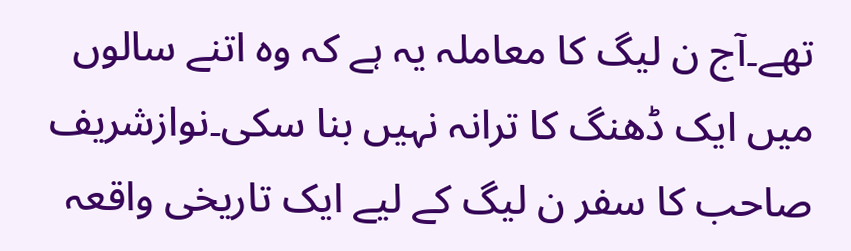تھے۔آج ن لیگ کا معاملہ یہ ہے کہ وہ اتنے سالوں میں ایک ڈھنگ کا ترانہ نہیں بنا سکی۔نوازشریف صاحب کا سفر ن لیگ کے لیے ایک تاریخی واقعہ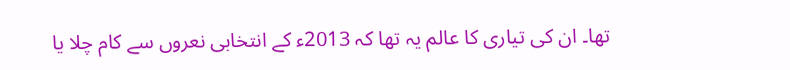تھا۔ ان کی تیاری کا عالم یہ تھا کہ 2013ء کے انتخابی نعروں سے کام چلا یا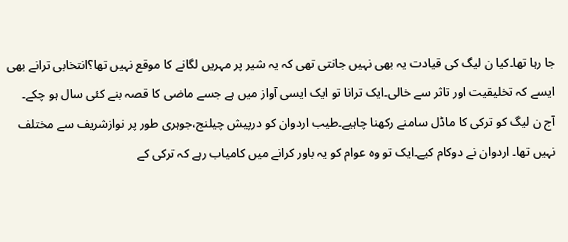جا رہا تھا۔کیا ن لیگ کی قیادت یہ بھی نہیں جانتی تھی کہ یہ شیر پر مہریں لگانے کا موقع نہیں تھا؟انتخابی ترانے بھی ایسے کہ تخلیقیت اور تاثر سے خالی۔ایک ترانا تو ایک ایسی آواز میں ہے جسے ماضی کا قصہ بنے کئی سال ہو چکے۔
آج ن لیگ کو ترکی کا ماڈل سامنے رکھنا چاہیے۔طیب اردوان کو درپیش چیلنج،جوہری طور پر نوازشریف سے مختلف نہیں تھا۔ اردوان نے دوکام کیے۔ایک تو وہ عوام کو یہ باور کرانے میں کامیاب رہے کہ ترکی کے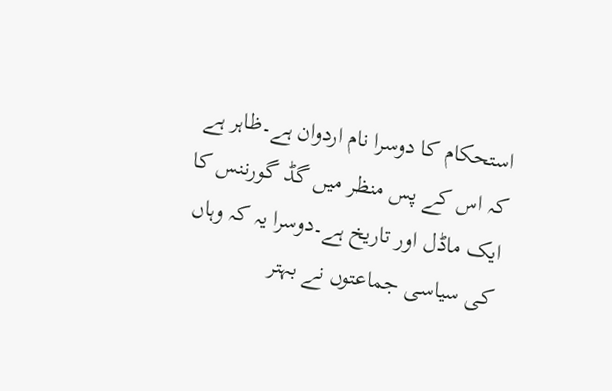استحکام کا دوسرا نام اردوان ہے۔ظاہر ہے کہ اس کے پس منظر میں گڈ گورننس کا ایک ماڈل اور تاریخ ہے۔دوسرا یہ کہ وہاں کی سیاسی جماعتوں نے بہتر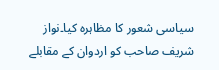سیاسی شعور کا مظاہرہ کیا۔نواز شریف صاحب کو اردوان کے مقابلے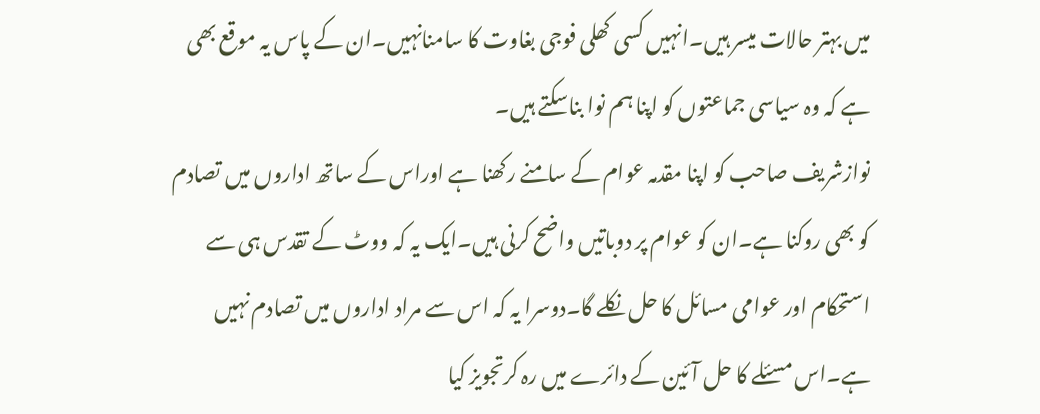میں بہتر حالات میسر ہیں۔انہیں کسی کھلی فوجی بغاوت کا سامنانہیں۔ان کے پاس یہ موقع بھی ہے کہ وہ سیاسی جماعتوں کو اپنا ہم نوا بناسکتے ہیں۔
نوازشریف صاحب کو اپنا مقدمہ عوام کے سامنے رکھنا ہے اوراس کے ساتھ اداروں میں تصادم کو بھی روکنا ہے۔ان کو عوام پر دوباتیں واضح کرنی ہیں۔ایک یہ کہ ووٹ کے تقدس ہی سے استحکام اور عوامی مسائل کا حل نکلے گا۔دوسرا یہ کہ اس سے مراد اداروں میں تصادم نہیں ہے۔اس مسئلے کا حل آئین کے دائرے میں رہ کرتجویز کیا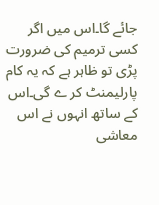جائے گا۔اس میں اگر کسی ترمیم کی ضرورت پڑی تو ظاہر ہے کہ یہ کام پارلیمنٹ کر ے گی۔اس کے ساتھ انہوں نے اس معاشی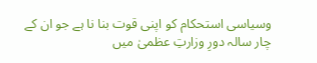وسیاسی استحکام کو اپنی قوت بنا نا ہے جو ان کے چار سالہ دورِ وزارتِ عظمیٰ میں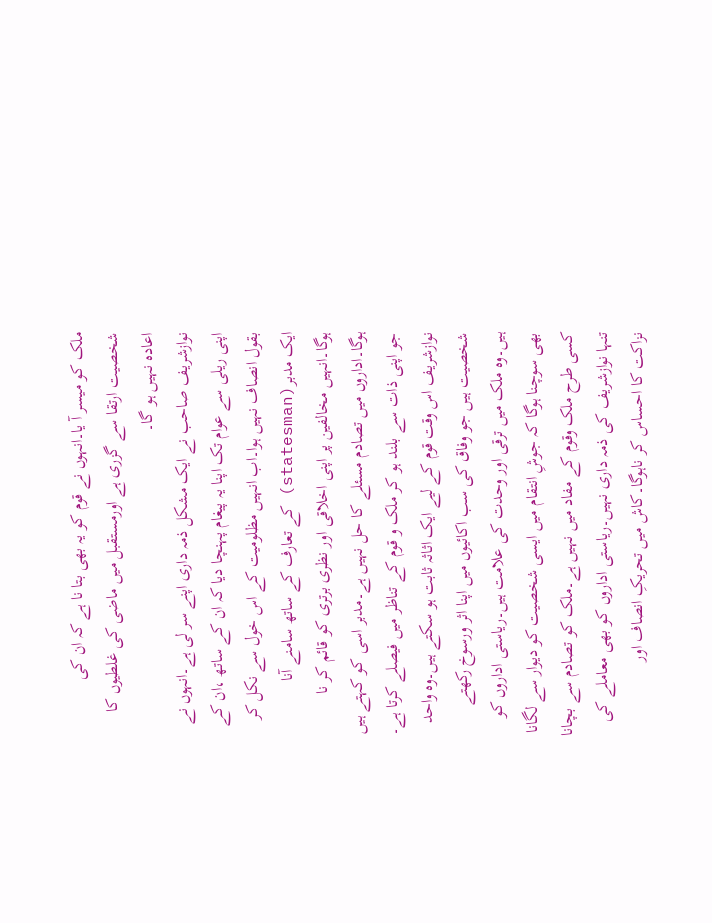ملک کو میسر آ یا۔انہوں نے قوم کو یہ بھی بتا نا ہے کہ ان کی شخصیت ارتقا سے گزری ہے اورمستقبل میں ماضی کی غلطیوں کا اعادہ نہیں ہو گا۔
نوازشریف صاحب نے ایک مشکل ذمہ داری اپنے سر لی ہے۔انہوں نے اپنی ریلی سے عوام تک اپنا یہ پیغام پہنچا دیا کہ ان کے ساتھ ،ان کے بقول انصاف نہیں ہوا۔اب انہیں مظلومیت کے اس خول سے نکل کر ایک مدبر(statesman) کے تعارف کے ساتھ سامنے آنا ہوگا۔انہیں مخالفین پر اپنی اخلاقی اور نظری برتری کو قائم کر نا ہوگا۔اداروں میں تصادم مسئلے کا حل نہیں ہے۔مدبر اسی کو کہتے ہیں جو اپنی ذات سے بلند ہو کر ملک و قوم کے تناظر میں فیصلے کرتا ہے۔
نوازشریف اس وقت قوم کے لیے ایک اثاثہ ثابت ہو سکتے ہیں۔وہ واحد شخصیت ہیں جو وفاق کی سب اکائیوں میں اپنا اثر ورسوخ رکھتے ہیں۔وہ ملک میں ترقی اور وحدت کی علامت ہیں۔ریاستی اداروں کو بھی سوچنا ہوگا کہ جوشِ انتقام میں ایسی شخصیت کو دیوار سے لگانا کسی طرح ملک وقوم کے مفاد میں نہیں ہے۔ملک کو تصادم سے بچانا تنہا نوازشریف کی ذمہ داری نہیں۔ریاستی اداروں کو بھی معاملے کی نزاکت کا احساس کر ناہوگا۔کاش میں تحریکِ انصاف اور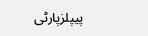پیپلزپارٹی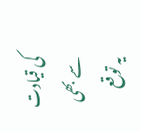کی قیادت سے بھی یہ توقع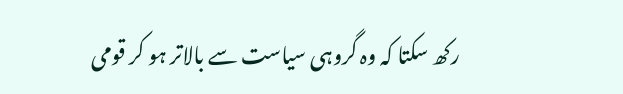رکھ سکتا کہ وہ گروہی سیاست سے بالاتر ہو کر قومی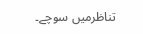تناظرمیں سوچے۔